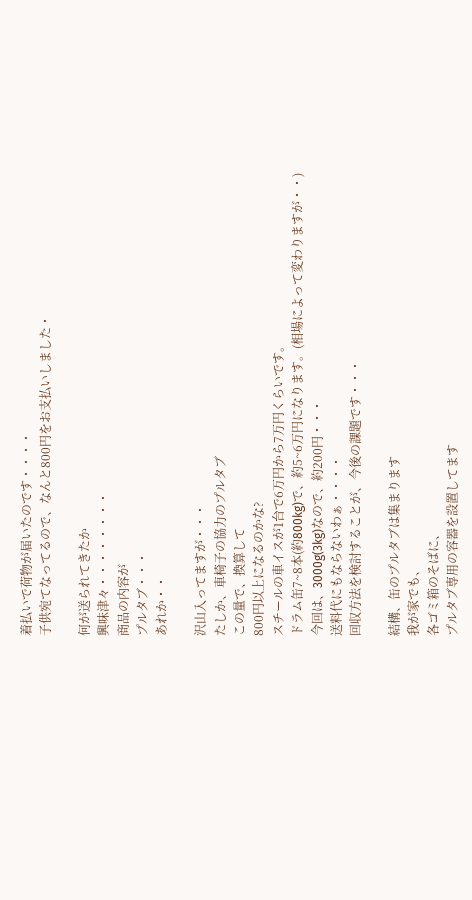着払いで荷物が届いたのです・・・・
子供宛てなってるので、なんと800円をお支払いしました・

何が送られてきたか
興味津々・・・・・・・・
商品の内容が
プルタブ・・・
あれか・・

沢山入ってますが・・・
たしか、車椅子の協力のプルタブ
この量で、換算して
800円以上になるのかな?
スチールの車イスが1台で6万円から7万円くらいです。
ドラム缶7~8本(約800kg)で、約5~6万円になります。(相場によって変わりますが・・)
今回は、3000g(3kg)なので、約200円・・・
送料代にもならないわぁ・・・・
回収方法を検討することが、今後の課題です・・・

結構、缶のプルタブは集まります
我が家でも、
各ゴミ箱のそばに、
プルタブ専用の容器を設置してます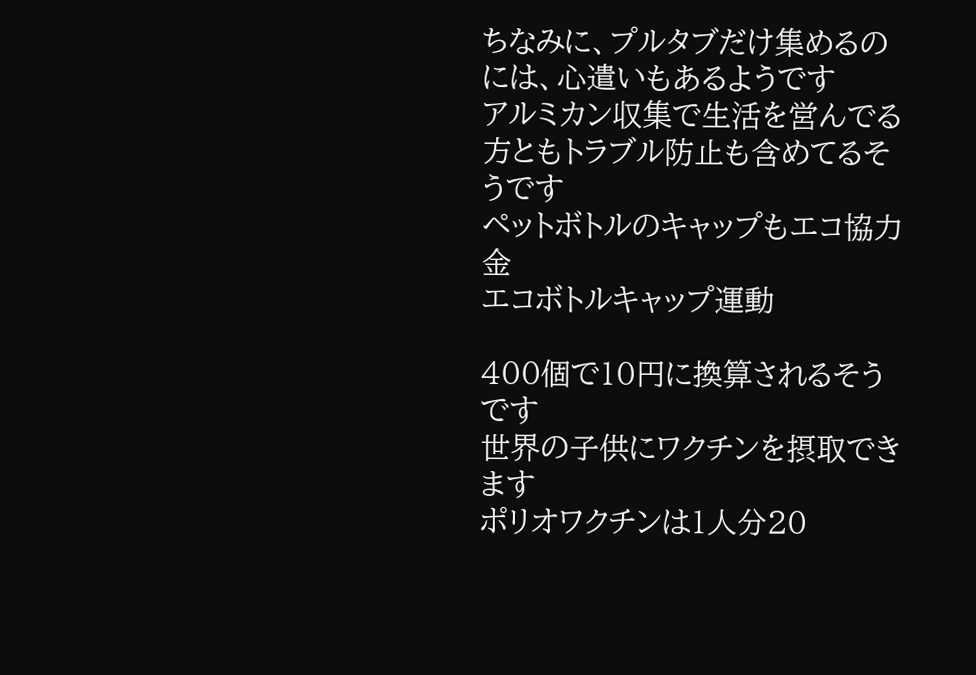ちなみに、プルタブだけ集めるのには、心遣いもあるようです
アルミカン収集で生活を営んでる方ともトラブル防止も含めてるそうです
ペットボトルのキャップもエコ協力金
エコボトルキャップ運動

400個で10円に換算されるそうです
世界の子供にワクチンを摂取できます
ポリオワクチンは1人分20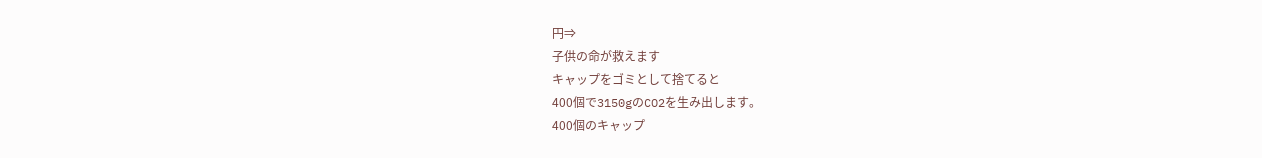円⇒
子供の命が救えます
キャップをゴミとして捨てると
400個で3150gのCO2を生み出します。
400個のキャップ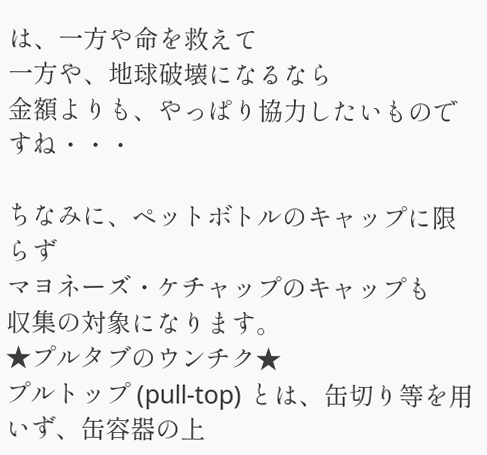は、一方や命を救えて
一方や、地球破壊になるなら
金額よりも、やっぱり協力したいものですね・・・

ちなみに、ペットボトルのキャップに限らず
マヨネーズ・ケチャップのキャップも
収集の対象になります。
★プルタブのウンチク★
プルトップ (pull-top) とは、缶切り等を用いず、缶容器の上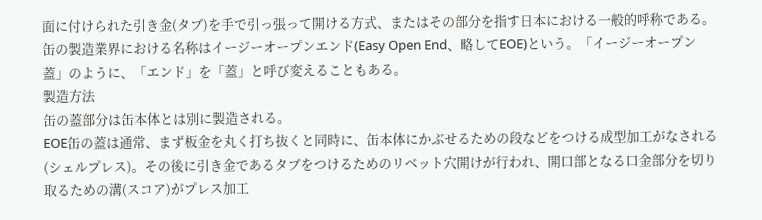面に付けられた引き金(タブ)を手で引っ張って開ける方式、またはその部分を指す日本における一般的呼称である。缶の製造業界における名称はイージーオープンエンド(Easy Open End、略してEOE)という。「イージーオープン蓋」のように、「エンド」を「蓋」と呼び変えることもある。
製造方法
缶の蓋部分は缶本体とは別に製造される。
EOE缶の蓋は通常、まず板金を丸く打ち抜くと同時に、缶本体にかぶせるための段などをつける成型加工がなされる(シェルプレス)。その後に引き金であるタブをつけるためのリベット穴開けが行われ、開口部となる口金部分を切り取るための溝(スコア)がプレス加工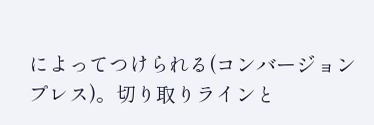によってつけられる(コンバージョンプレス)。切り取りラインと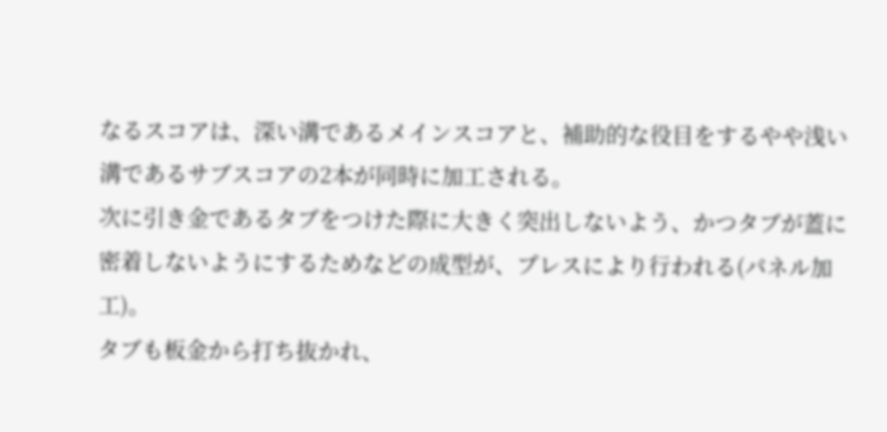なるスコアは、深い溝であるメインスコアと、補助的な役目をするやや浅い溝であるサブスコアの2本が同時に加工される。
次に引き金であるタブをつけた際に大きく突出しないよう、かつタブが蓋に密着しないようにするためなどの成型が、プレスにより行われる(パネル加工)。
タブも板金から打ち抜かれ、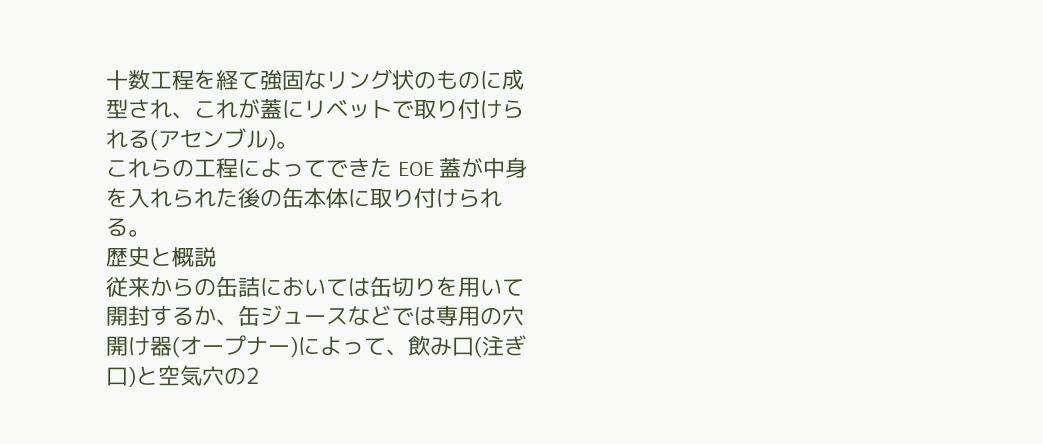十数工程を経て強固なリング状のものに成型され、これが蓋にリベットで取り付けられる(アセンブル)。
これらの工程によってできた EOE 蓋が中身を入れられた後の缶本体に取り付けられる。
歴史と概説
従来からの缶詰においては缶切りを用いて開封するか、缶ジュースなどでは専用の穴開け器(オープナー)によって、飲み口(注ぎ口)と空気穴の2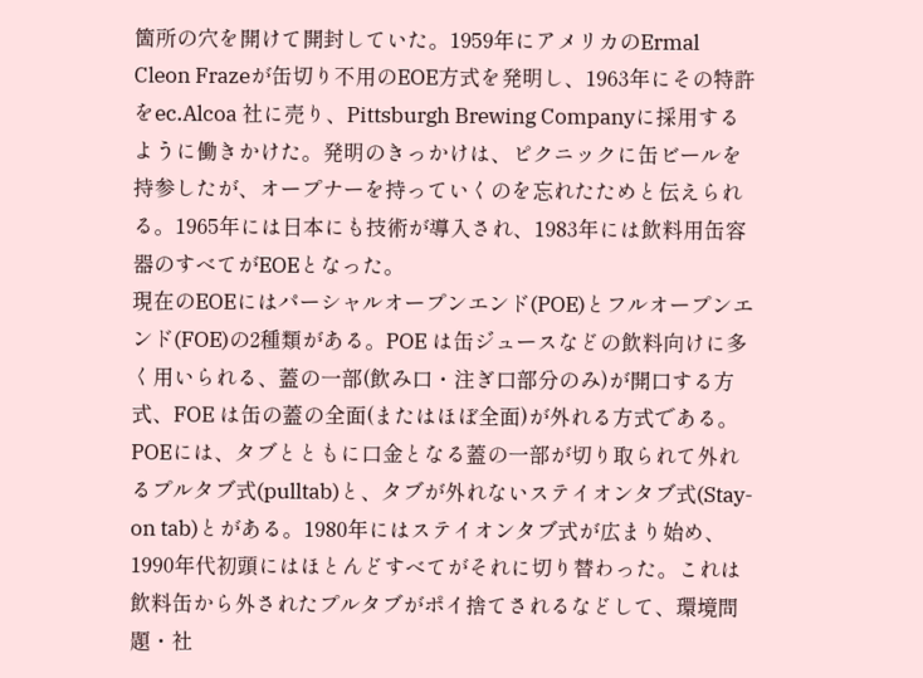箇所の穴を開けて開封していた。1959年にアメリカのErmal Cleon Frazeが缶切り不用のEOE方式を発明し、1963年にその特許をec.Alcoa 社に売り、Pittsburgh Brewing Companyに採用するように働きかけた。発明のきっかけは、ピクニックに缶ビールを持参したが、オープナーを持っていくのを忘れたためと伝えられる。1965年には日本にも技術が導入され、1983年には飲料用缶容器のすべてがEOEとなった。
現在のEOEにはパーシャルオープンエンド(POE)とフルオープンエンド(FOE)の2種類がある。POE は缶ジュースなどの飲料向けに多く用いられる、蓋の一部(飲み口・注ぎ口部分のみ)が開口する方式、FOE は缶の蓋の全面(またはほぼ全面)が外れる方式である。
POEには、タブとともに口金となる蓋の一部が切り取られて外れるプルタブ式(pulltab)と、タブが外れないステイオンタブ式(Stay-on tab)とがある。1980年にはステイオンタブ式が広まり始め、1990年代初頭にはほとんどすべてがそれに切り替わった。これは飲料缶から外されたプルタブがポイ捨てされるなどして、環境問題・社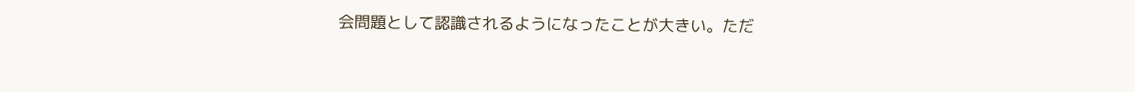会問題として認識されるようになったことが大きい。ただ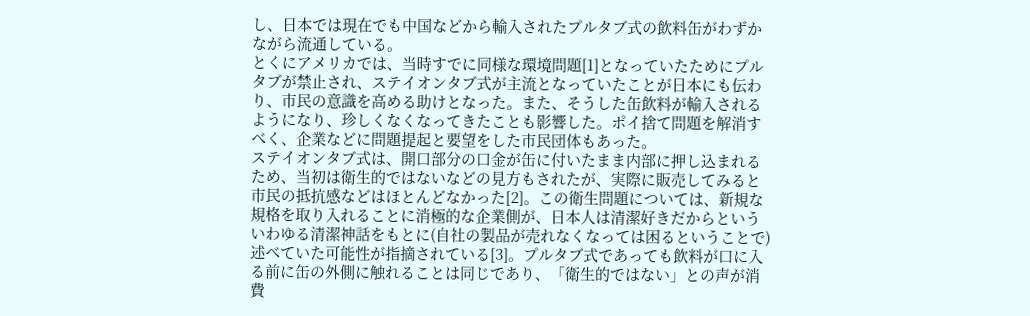し、日本では現在でも中国などから輸入されたプルタブ式の飲料缶がわずかながら流通している。
とくにアメリカでは、当時すでに同様な環境問題[1]となっていたためにプルタブが禁止され、ステイオンタブ式が主流となっていたことが日本にも伝わり、市民の意識を高める助けとなった。また、そうした缶飲料が輸入されるようになり、珍しくなくなってきたことも影響した。ポイ捨て問題を解消すべく、企業などに問題提起と要望をした市民団体もあった。
ステイオンタブ式は、開口部分の口金が缶に付いたまま内部に押し込まれるため、当初は衛生的ではないなどの見方もされたが、実際に販売してみると市民の抵抗感などはほとんどなかった[2]。この衛生問題については、新規な規格を取り入れることに消極的な企業側が、日本人は清潔好きだからといういわゆる清潔神話をもとに(自社の製品が売れなくなっては困るということで)述べていた可能性が指摘されている[3]。プルタブ式であっても飲料が口に入る前に缶の外側に触れることは同じであり、「衛生的ではない」との声が消費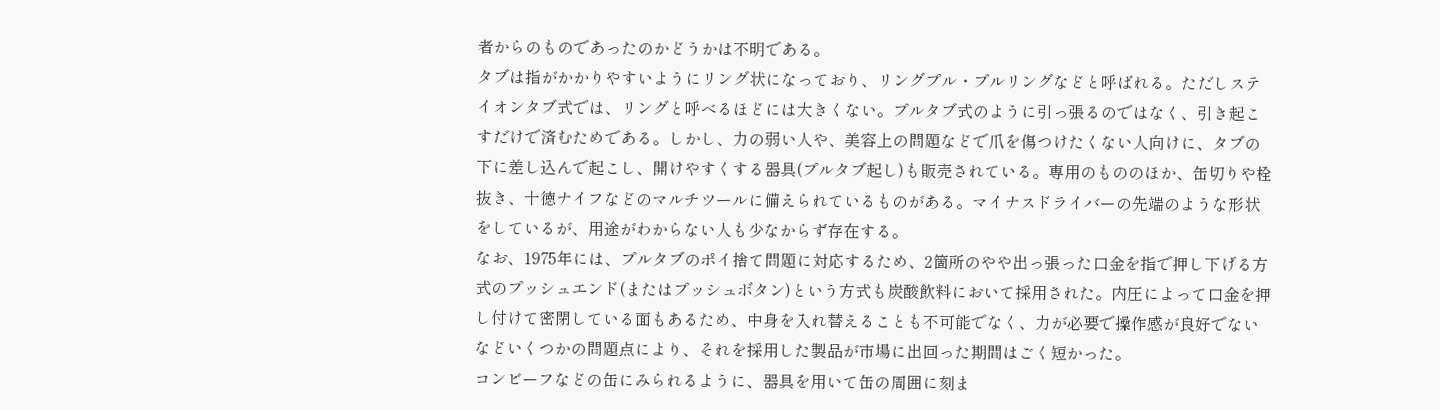者からのものであったのかどうかは不明である。
タブは指がかかりやすいようにリング状になっており、リングプル・プルリングなどと呼ばれる。ただしステイオンタブ式では、リングと呼べるほどには大きくない。プルタブ式のように引っ張るのではなく、引き起こすだけで済むためである。しかし、力の弱い人や、美容上の問題などで爪を傷つけたくない人向けに、タブの下に差し込んで起こし、開けやすくする器具(プルタブ起し)も販売されている。専用のもののほか、缶切りや栓抜き、十徳ナイフなどのマルチツールに備えられているものがある。マイナスドライバーの先端のような形状をしているが、用途がわからない人も少なからず存在する。
なお、1975年には、プルタブのポイ捨て問題に対応するため、2箇所のやや出っ張った口金を指で押し下げる方式のプッシュエンド(またはプッシュボタン)という方式も炭酸飲料において採用された。内圧によって口金を押し付けて密閉している面もあるため、中身を入れ替えることも不可能でなく、力が必要で操作感が良好でないなどいくつかの問題点により、それを採用した製品が市場に出回った期間はごく短かった。
コンビーフなどの缶にみられるように、器具を用いて缶の周囲に刻ま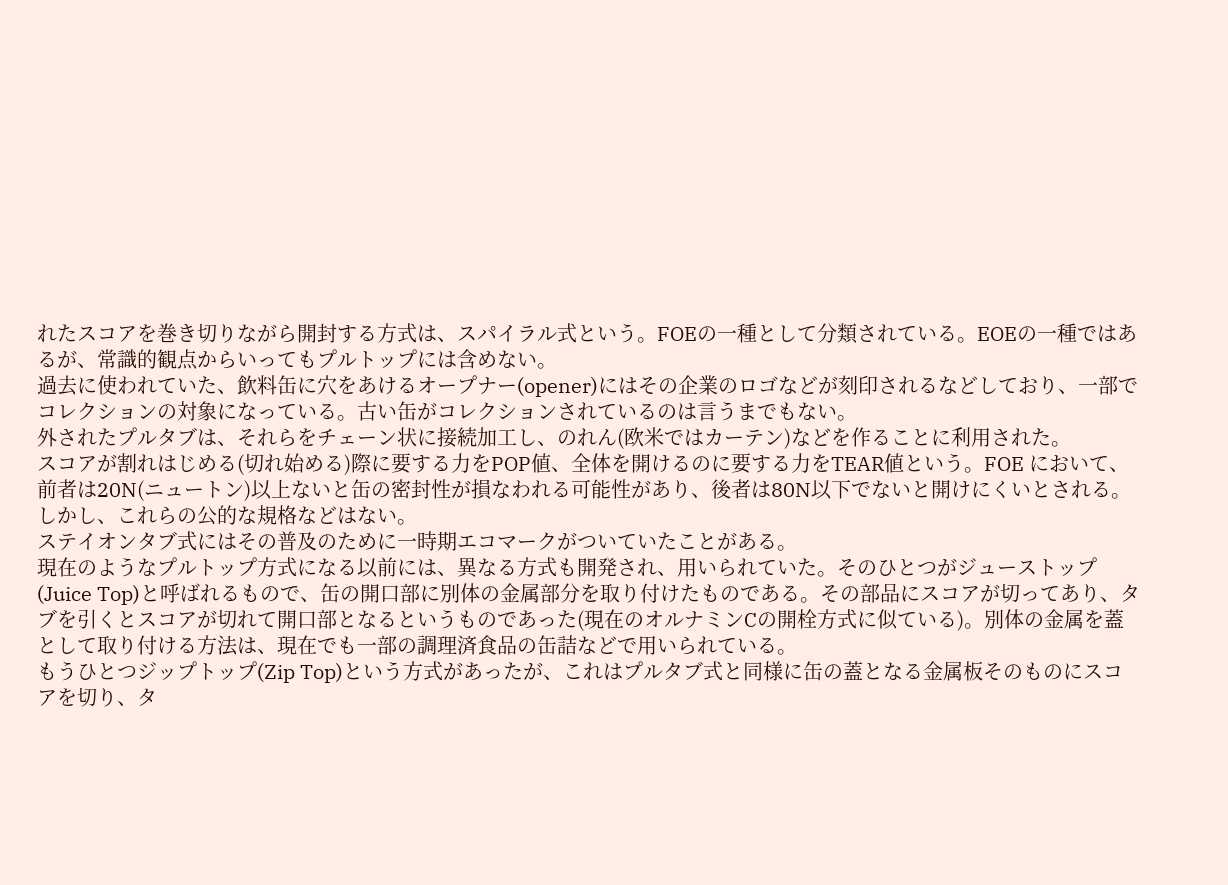れたスコアを巻き切りながら開封する方式は、スパイラル式という。FOEの一種として分類されている。EOEの一種ではあるが、常識的観点からいってもプルトップには含めない。
過去に使われていた、飲料缶に穴をあけるオープナー(opener)にはその企業のロゴなどが刻印されるなどしており、一部でコレクションの対象になっている。古い缶がコレクションされているのは言うまでもない。
外されたプルタブは、それらをチェーン状に接続加工し、のれん(欧米ではカーテン)などを作ることに利用された。
スコアが割れはじめる(切れ始める)際に要する力をPOP値、全体を開けるのに要する力をTEAR値という。FOE において、前者は20N(ニュートン)以上ないと缶の密封性が損なわれる可能性があり、後者は80N以下でないと開けにくいとされる。しかし、これらの公的な規格などはない。
ステイオンタブ式にはその普及のために一時期エコマークがついていたことがある。
現在のようなプルトップ方式になる以前には、異なる方式も開発され、用いられていた。そのひとつがジューストップ(Juice Top)と呼ばれるもので、缶の開口部に別体の金属部分を取り付けたものである。その部品にスコアが切ってあり、タブを引くとスコアが切れて開口部となるというものであった(現在のオルナミンCの開栓方式に似ている)。別体の金属を蓋として取り付ける方法は、現在でも一部の調理済食品の缶詰などで用いられている。
もうひとつジップトップ(Zip Top)という方式があったが、これはプルタブ式と同様に缶の蓋となる金属板そのものにスコアを切り、タ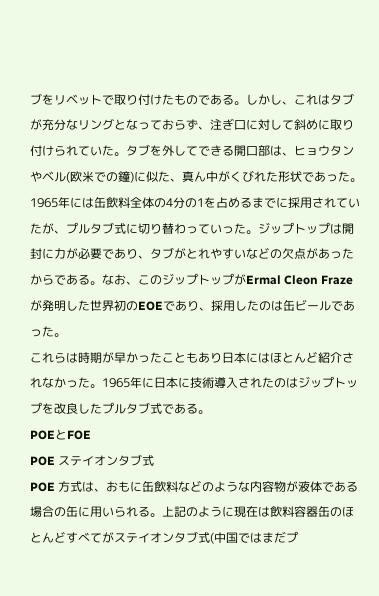ブをリベットで取り付けたものである。しかし、これはタブが充分なリングとなっておらず、注ぎ口に対して斜めに取り付けられていた。タブを外してできる開口部は、ヒョウタンやベル(欧米での鐘)に似た、真ん中がくびれた形状であった。1965年には缶飲料全体の4分の1を占めるまでに採用されていたが、プルタブ式に切り替わっていった。ジップトップは開封に力が必要であり、タブがとれやすいなどの欠点があったからである。なお、このジップトップがErmal Cleon Frazeが発明した世界初のEOEであり、採用したのは缶ビールであった。
これらは時期が早かったこともあり日本にはほとんど紹介されなかった。1965年に日本に技術導入されたのはジップトップを改良したプルタブ式である。
POEとFOE
POE ステイオンタブ式
POE 方式は、おもに缶飲料などのような内容物が液体である場合の缶に用いられる。上記のように現在は飲料容器缶のほとんどすべてがステイオンタブ式(中国ではまだプ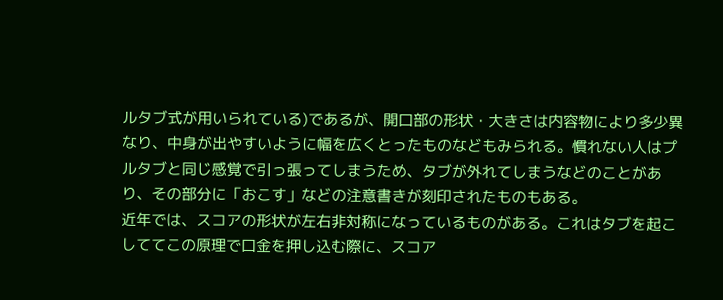ルタブ式が用いられている)であるが、開口部の形状・大きさは内容物により多少異なり、中身が出やすいように幅を広くとったものなどもみられる。慣れない人はプルタブと同じ感覚で引っ張ってしまうため、タブが外れてしまうなどのことがあり、その部分に「おこす」などの注意書きが刻印されたものもある。
近年では、スコアの形状が左右非対称になっているものがある。これはタブを起こしててこの原理で口金を押し込む際に、スコア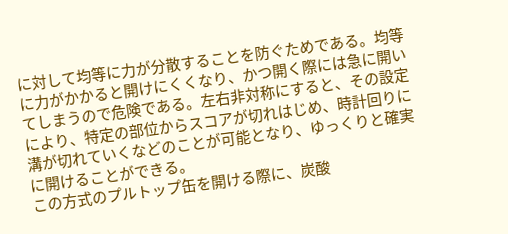に対して均等に力が分散することを防ぐためである。均等に力がかかると開けにくくなり、かつ開く際には急に開いてしまうので危険である。左右非対称にすると、その設定により、特定の部位からスコアが切れはじめ、時計回りに溝が切れていくなどのことが可能となり、ゆっくりと確実に開けることができる。
この方式のプルトップ缶を開ける際に、炭酸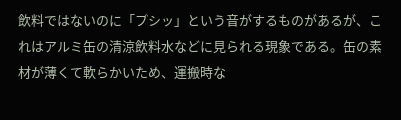飲料ではないのに「プシッ」という音がするものがあるが、これはアルミ缶の清涼飲料水などに見られる現象である。缶の素材が薄くて軟らかいため、運搬時な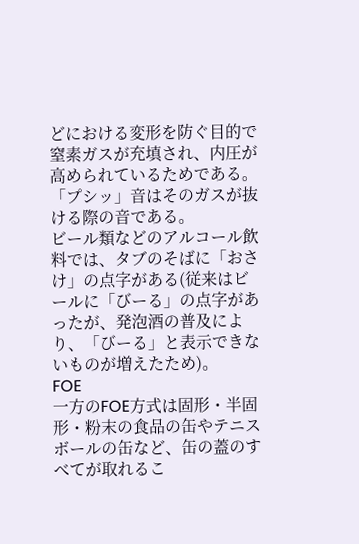どにおける変形を防ぐ目的で窒素ガスが充填され、内圧が高められているためである。「プシッ」音はそのガスが抜ける際の音である。
ビール類などのアルコール飲料では、タブのそばに「おさけ」の点字がある(従来はビールに「びーる」の点字があったが、発泡酒の普及により、「びーる」と表示できないものが増えたため)。
FOE
一方のFOE方式は固形・半固形・粉末の食品の缶やテニスボールの缶など、缶の蓋のすべてが取れるこ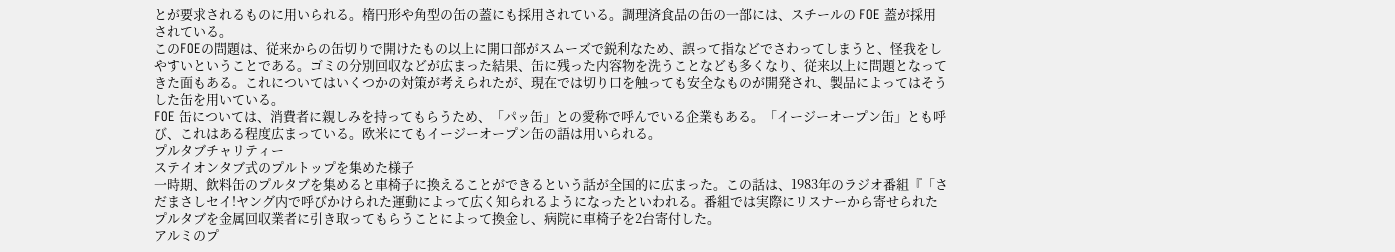とが要求されるものに用いられる。楕円形や角型の缶の蓋にも採用されている。調理済食品の缶の一部には、スチールの FOE 蓋が採用されている。
このFOEの問題は、従来からの缶切りで開けたもの以上に開口部がスムーズで鋭利なため、誤って指などでさわってしまうと、怪我をしやすいということである。ゴミの分別回収などが広まった結果、缶に残った内容物を洗うことなども多くなり、従来以上に問題となってきた面もある。これについてはいくつかの対策が考えられたが、現在では切り口を触っても安全なものが開発され、製品によってはそうした缶を用いている。
FOE 缶については、消費者に親しみを持ってもらうため、「パッ缶」との愛称で呼んでいる企業もある。「イージーオープン缶」とも呼び、これはある程度広まっている。欧米にてもイージーオープン缶の語は用いられる。
プルタブチャリティー
ステイオンタブ式のプルトップを集めた様子
一時期、飲料缶のプルタブを集めると車椅子に換えることができるという話が全国的に広まった。この話は、1983年のラジオ番組『「さだまさしセイ!ヤング内で呼びかけられた運動によって広く知られるようになったといわれる。番組では実際にリスナーから寄せられたプルタブを金属回収業者に引き取ってもらうことによって換金し、病院に車椅子を2台寄付した。
アルミのプ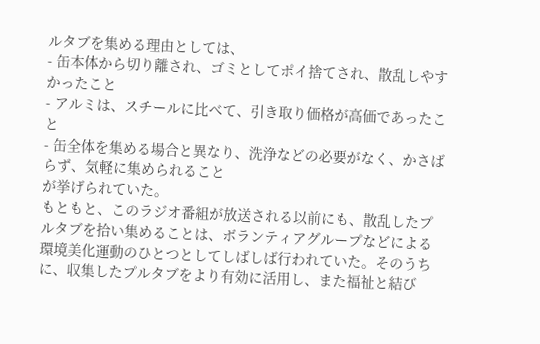ルタブを集める理由としては、
- 缶本体から切り離され、ゴミとしてポイ捨てされ、散乱しやすかったこと
- アルミは、スチールに比べて、引き取り価格が高価であったこと
- 缶全体を集める場合と異なり、洗浄などの必要がなく、かさばらず、気軽に集められること
が挙げられていた。
もともと、このラジオ番組が放送される以前にも、散乱したプルタブを拾い集めることは、ボランティアグループなどによる環境美化運動のひとつとしてしばしば行われていた。そのうちに、収集したプルタブをより有効に活用し、また福祉と結び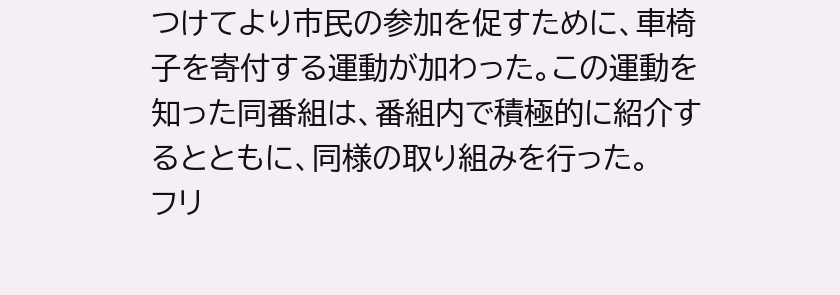つけてより市民の参加を促すために、車椅子を寄付する運動が加わった。この運動を知った同番組は、番組内で積極的に紹介するとともに、同様の取り組みを行った。
フリ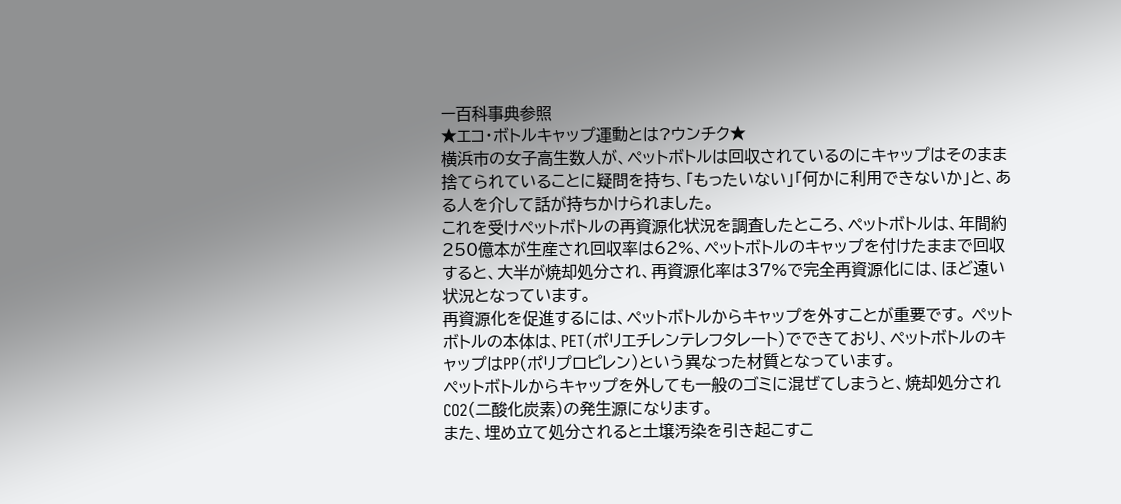ー百科事典参照
★エコ・ボトルキャップ運動とは?ウンチク★
横浜市の女子高生数人が、ペットボトルは回収されているのにキャップはそのまま捨てられていることに疑問を持ち、「もったいない」「何かに利用できないか」と、ある人を介して話が持ちかけられました。
これを受けペットボトルの再資源化状況を調査したところ、ペットボトルは、年間約250億本が生産され回収率は62%、ペットボトルのキャップを付けたままで回収すると、大半が焼却処分され、再資源化率は37%で完全再資源化には、ほど遠い状況となっています。
再資源化を促進するには、ペットボトルからキャップを外すことが重要です。 ペットボトルの本体は、PET(ポリエチレンテレフタレート)でできており、ペットボトルのキャップはPP(ポリプロピレン)という異なった材質となっています。
ペットボトルからキャップを外しても一般のゴミに混ぜてしまうと、焼却処分されCO2(二酸化炭素)の発生源になります。
また、埋め立て処分されると土壌汚染を引き起こすこ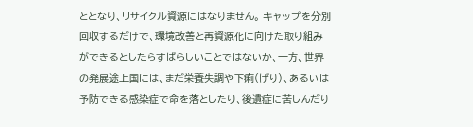ととなり、リサイクル資源にはなりません。 キャップを分別回収するだけで、環境改善と再資源化に向けた取り組みができるとしたらすばらしいことではないか、一方、世界の発展途上国には、まだ栄養失調や下痢(げり)、あるいは予防できる感染症で命を落としたり、後遺症に苦しんだり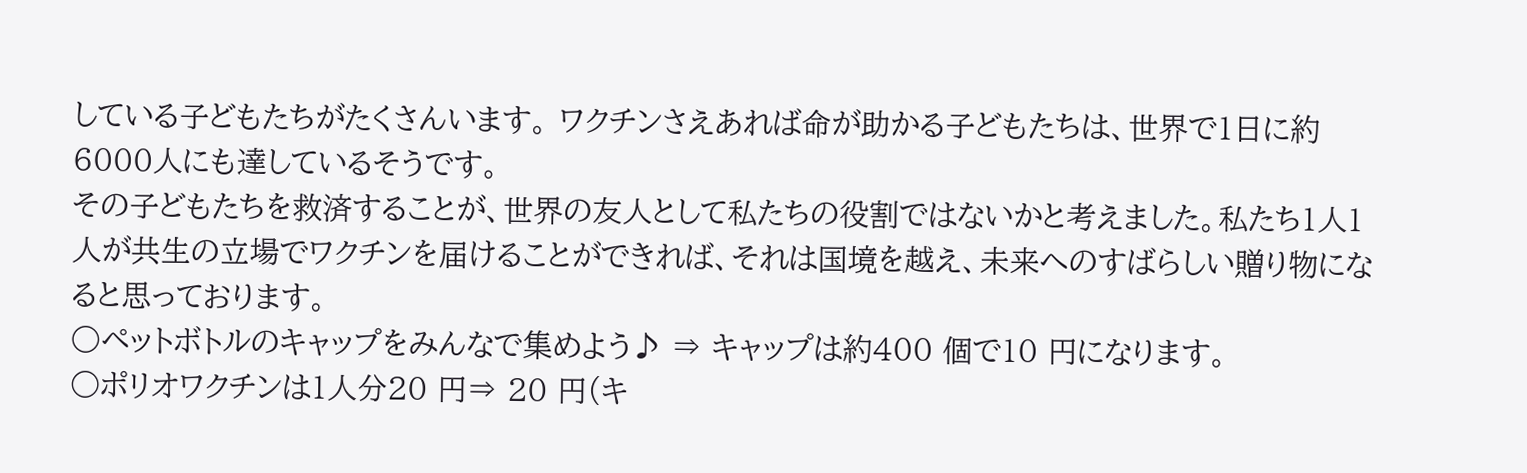している子どもたちがたくさんいます。 ワクチンさえあれば命が助かる子どもたちは、世界で1日に約6000人にも達しているそうです。
その子どもたちを救済することが、世界の友人として私たちの役割ではないかと考えました。私たち1人1人が共生の立場でワクチンを届けることができれば、それは国境を越え、未来へのすばらしい贈り物になると思っております。
○ペットボトルのキャップをみんなで集めよう♪ ⇒ キャップは約400 個で10 円になります。
○ポリオワクチンは1人分20 円⇒ 20 円(キ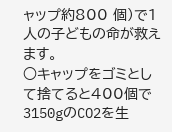ャップ約800 個)で1人の子どもの命が救えます。
○キャップをゴミとして捨てると400個で3150gのCO2を生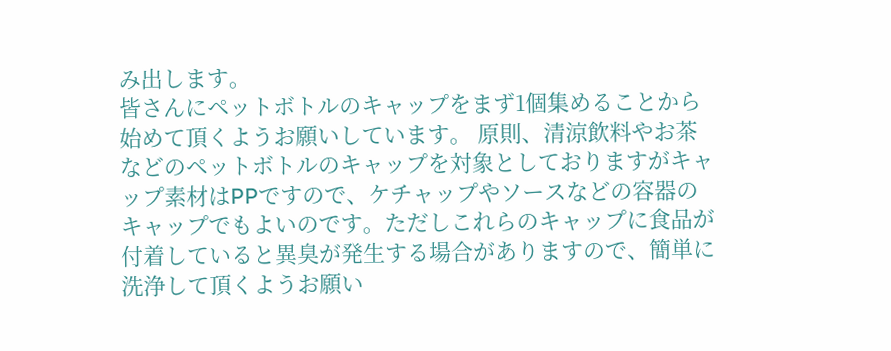み出します。
皆さんにペットボトルのキャップをまず1個集めることから始めて頂くようお願いしています。 原則、清涼飲料やお茶などのペットボトルのキャップを対象としておりますがキャップ素材はPPですので、ケチャップやソースなどの容器のキャップでもよいのです。ただしこれらのキャップに食品が付着していると異臭が発生する場合がありますので、簡単に洗浄して頂くようお願い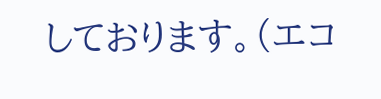しております。(エコ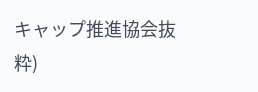キャップ推進協会抜粋)